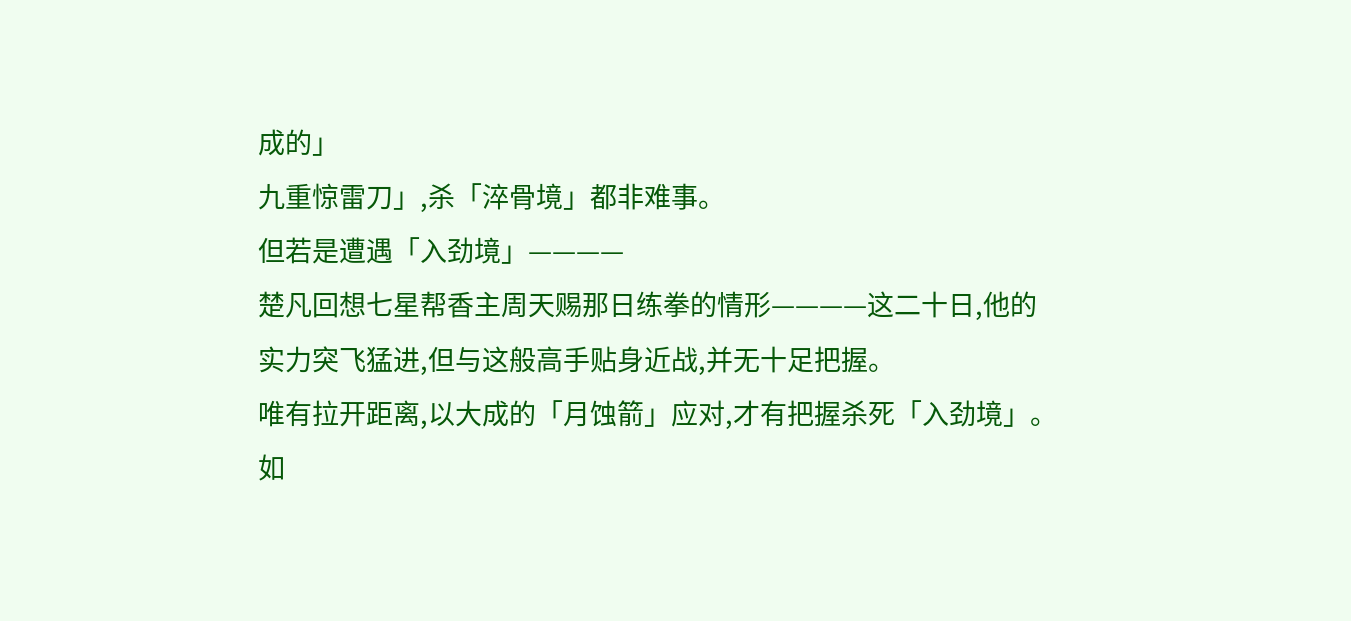成的」
九重惊雷刀」,杀「淬骨境」都非难事。
但若是遭遇「入劲境」————
楚凡回想七星帮香主周天赐那日练拳的情形————这二十日,他的实力突飞猛进,但与这般高手贴身近战,并无十足把握。
唯有拉开距离,以大成的「月蚀箭」应对,才有把握杀死「入劲境」。
如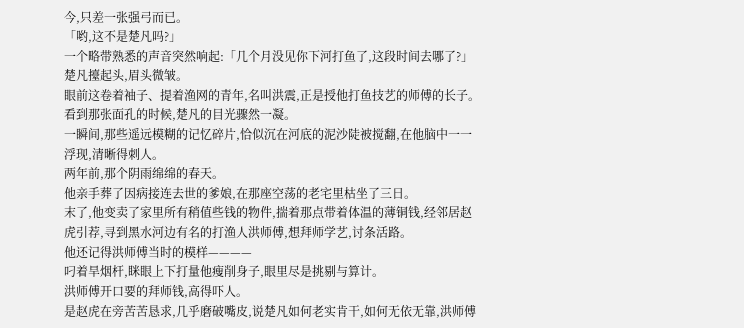今,只差一张强弓而已。
「哟,这不是楚凡吗?」
一个略带熟悉的声音突然响起:「几个月没见你下河打鱼了,这段时间去哪了?」
楚凡擡起头,眉头微皱。
眼前这卷着袖子、提着渔网的青年,名叫洪震,正是授他打鱼技艺的师傅的长子。
看到那张面孔的时候,楚凡的目光骤然一凝。
一瞬间,那些遥远模糊的记忆碎片,恰似沉在河底的泥沙陡被搅翻,在他脑中一一浮现,清晰得刺人。
两年前,那个阴雨绵绵的春天。
他亲手葬了因病接连去世的爹娘,在那座空荡的老宅里枯坐了三日。
末了,他变卖了家里所有稍值些钱的物件,揣着那点带着体温的薄铜钱,经邻居赵虎引荐,寻到黑水河边有名的打渔人洪师傅,想拜师学艺,讨条活路。
他还记得洪师傅当时的模样————
叼着旱烟杆,眯眼上下打量他瘦削身子,眼里尽是挑剔与算计。
洪师傅开口要的拜师钱,高得吓人。
是赵虎在旁苦苦恳求,几乎磨破嘴皮,说楚凡如何老实肯干,如何无依无靠,洪师傅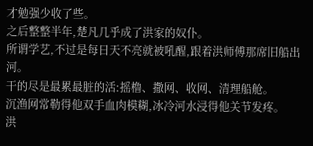才勉强少收了些。
之后整整半年,楚凡几乎成了洪家的奴仆。
所谓学艺,不过是每日天不亮就被吼醒,跟着洪师傅那席旧船出河。
干的尽是最累最脏的活:摇橹、撒网、收网、清理船舱。
沉渔网常勒得他双手血肉模糊,冰冷河水浸得他关节发疼。
洪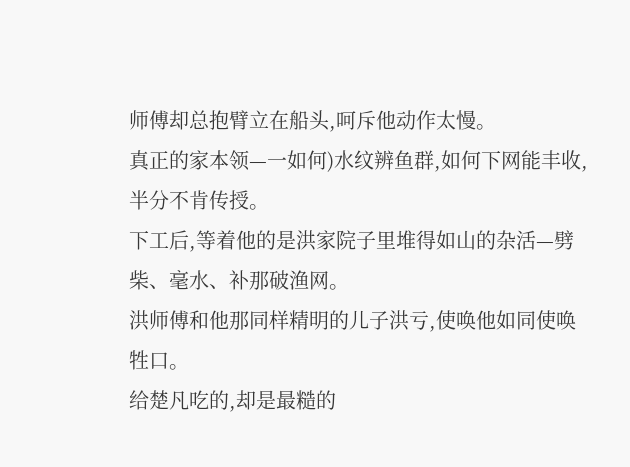师傅却总抱臂立在船头,呵斥他动作太慢。
真正的家本领—一如何)水纹辨鱼群,如何下网能丰收,半分不肯传授。
下工后,等着他的是洪家院子里堆得如山的杂活—劈柴、毫水、补那破渔网。
洪师傅和他那同样精明的儿子洪亏,使唤他如同使唤牲口。
给楚凡吃的,却是最糙的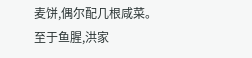麦饼,偶尔配几根咸菜。
至于鱼腥,洪家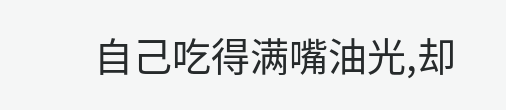自己吃得满嘴油光,却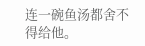连一碗鱼汤都舍不得给他。